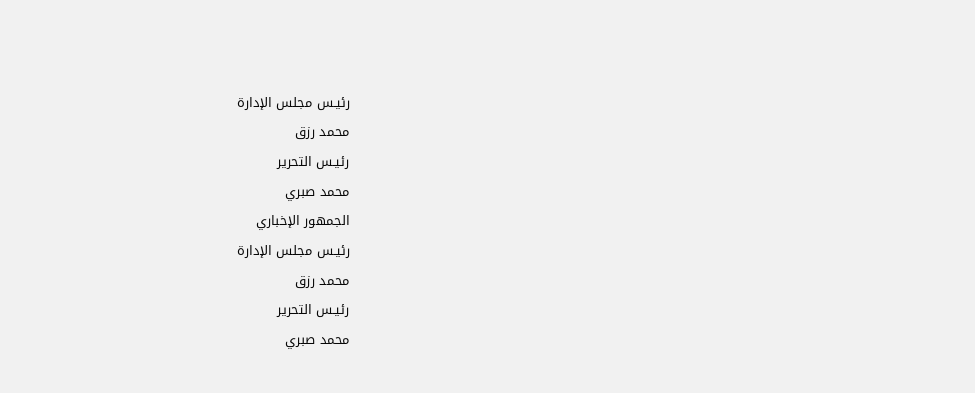رئيـس مجلس الإدارة
محمد رزق
رئيـس التحرير
محمد صبري
الجمهور الإخباري
رئيـس مجلس الإدارة
محمد رزق
رئيـس التحرير
محمد صبري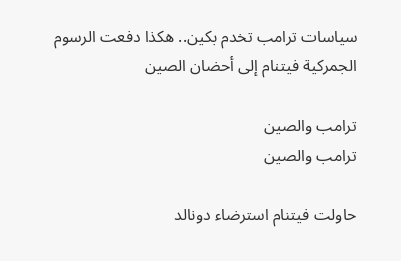سياسات ترامب تخدم بكين.. هكذا دفعت الرسوم الجمركية فيتنام إلى أحضان الصين

ترامب والصين
ترامب والصين

حاولت فيتنام استرضاء دونالد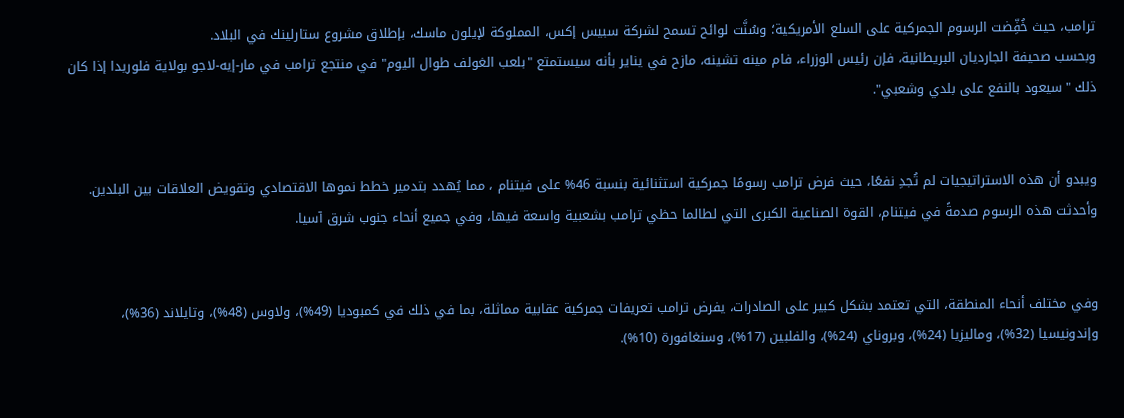ترامب، حيث خُفِّضت الرسوم الجمركية على السلع الأمريكية؛ وسُنَّت لوائح تسمح لشركة سبيس إكس، المملوكة لإيلون ماسك، بإطلاق مشروع ستارلينك في البلاد.
وبحسب صحيفة الجارديان البريطانية، فإن رئيس الوزراء، فام مينه تشينه، مازح في يناير بأنه سيستمتع "بلعب الغولف طوال اليوم" في منتجع ترامب في مار-إيه-لاجو بولاية فلوريدا إذا كان ذلك "سيعود بالنفع على بلدي وشعبي".


ويبدو أن هذه الاستراتيجيات لم تُجدِ نفعًا، حيث فرض ترامب رسومًا جمركية استثنائية بنسبة 46% على فيتنام ، مما يُهدد بتدمير خطط نموها الاقتصادي وتقويض العلاقات بين البلدين.
وأحدثت هذه الرسوم صدمةً في فيتنام، القوة الصناعية الكبرى التي لطالما حظي ترامب بشعبية واسعة فيها، وفي جميع أنحاء جنوب شرق آسيا.


وفي مختلف أنحاء المنطقة، التي تعتمد بشكل كبير على الصادرات، يفرض ترامب تعريفات جمركية عقابية مماثلة، بما في ذلك في كمبوديا (49%)، ولاوس (48%)، وتايلاند (36%)، وإندونيسيا (32%)، وماليزيا (24%)، وبروناي (24%)، والفلبين (17%)، وسنغافورة (10%).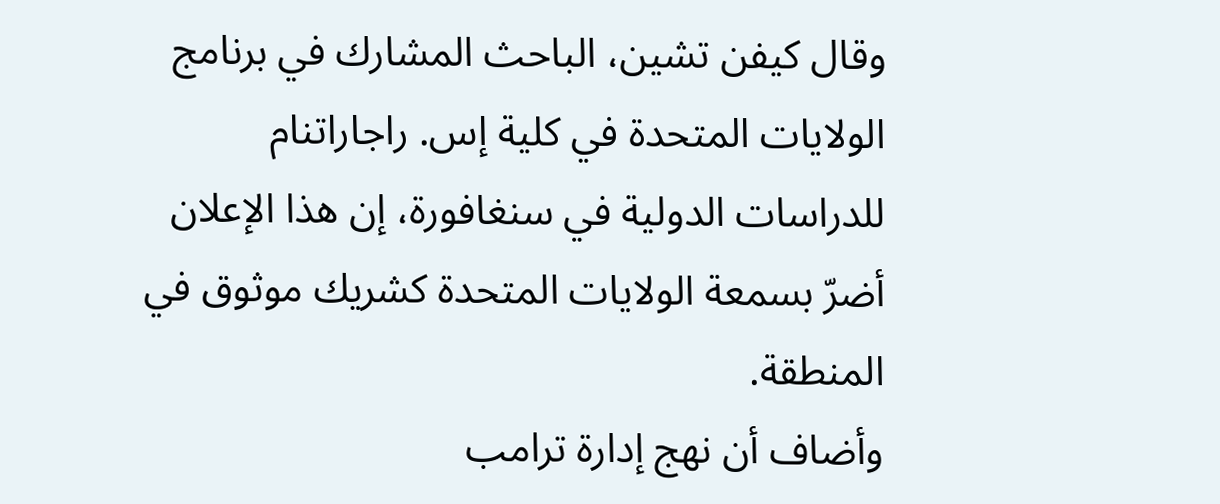وقال كيفن تشين، الباحث المشارك في برنامج الولايات المتحدة في كلية إس. راجاراتنام للدراسات الدولية في سنغافورة، إن هذا الإعلان أضرّ بسمعة الولايات المتحدة كشريك موثوق في المنطقة.
وأضاف أن نهج إدارة ترامب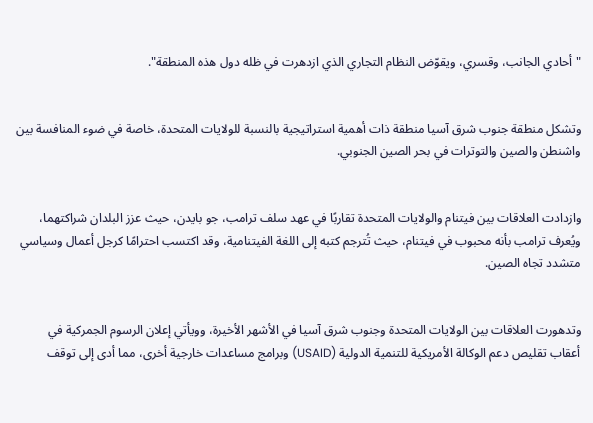"أحادي الجانب، وقسري، ويقوّض النظام التجاري الذي ازدهرت في ظله دول هذه المنطقة".


وتشكل منطقة جنوب شرق آسيا منطقة ذات أهمية استراتيجية بالنسبة للولايات المتحدة، خاصة في ضوء المنافسة بين واشنطن والصين والتوترات في بحر الصين الجنوبي.


وازدادت العلاقات بين فيتنام والولايات المتحدة تقاربًا في عهد سلف ترامب، جو بايدن، حيث عزز البلدان شراكتهما، ويُعرف ترامب بأنه محبوب في فيتنام، حيث تُترجم كتبه إلى اللغة الفيتنامية، وقد اكتسب احترامًا كرجل أعمال وسياسي متشدد تجاه الصين.


وتدهورت العلاقات بين الولايات المتحدة وجنوب شرق آسيا في الأشهر الأخيرة، وويأتي إعلان الرسوم الجمركية في أعقاب تقليص دعم الوكالة الأمريكية للتنمية الدولية (USAID) وبرامج مساعدات خارجية أخرى، مما أدى إلى توقف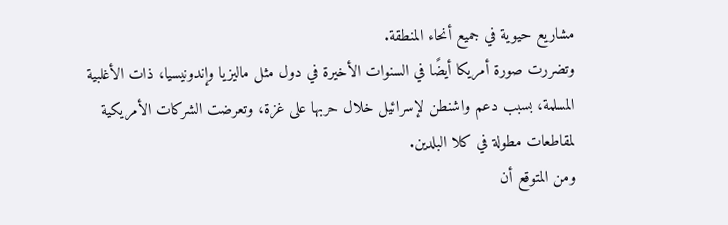مشاريع حيوية في جميع أنحاء المنطقة.
وتضررت صورة أمريكا أيضًا في السنوات الأخيرة في دول مثل ماليزيا وإندونيسيا، ذات الأغلبية المسلمة، بسبب دعم واشنطن لإسرائيل خلال حربها على غزة، وتعرضت الشركات الأمريكية لمقاطعات مطولة في كلا البلدين.
ومن المتوقع أن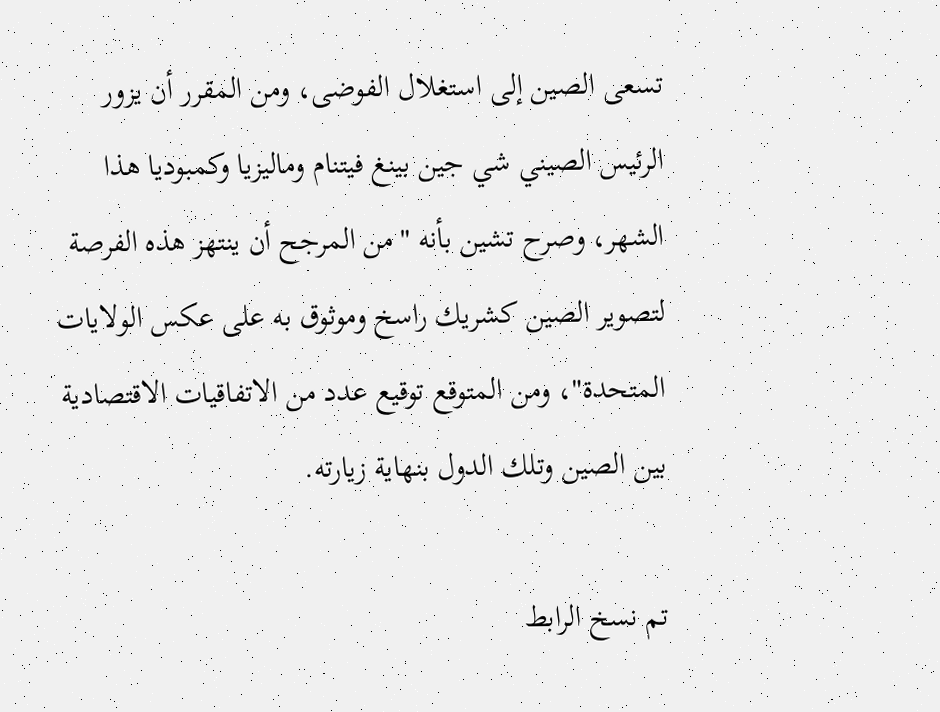تسعى الصين إلى استغلال الفوضى، ومن المقرر أن يزور الرئيس الصيني شي جين بينغ فيتنام وماليزيا وكمبوديا هذا الشهر، وصرح تشين بأنه "من المرجح أن ينتهز هذه الفرصة لتصوير الصين كشريك راسخ وموثوق به على عكس الولايات المتحدة"، ومن المتوقع توقيع عدد من الاتفاقيات الاقتصادية بين الصين وتلك الدول بنهاية زيارته.

تم نسخ الرابط